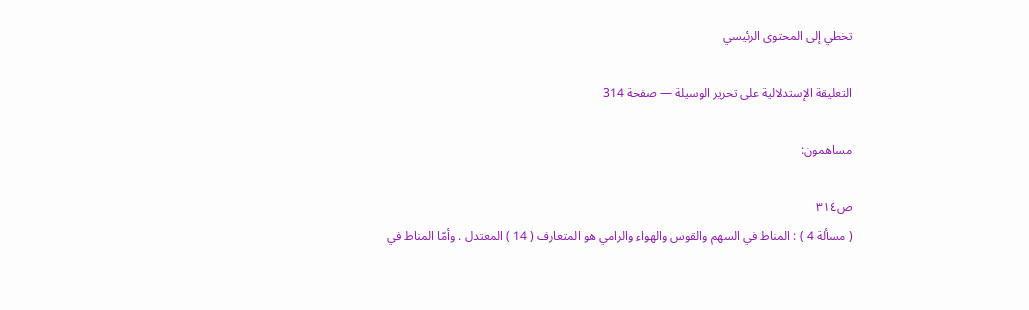تخطي إلى المحتوى الرئيسي

التعليقة الإستدلالية على تحرير الوسيلة — صفحة 314

مساهمون:

ص٣١٤
( مسألة 4 ) : المناط في السهم والقوس والهواء والرامي هو المتعارف ( 14 ) المعتدل . وأمّا المناط في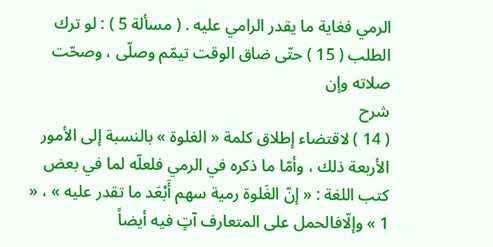الرمي فغاية ما يقدر الرامي عليه . ( مسألة 5 ) : لو ترك الطلب ( 15 ) حتّى ضاق الوقت تيمّم وصلّى ، وصحّت صلاته وإن
شرح
( 14 ) لاقتضاء إطلاق كلمة « الغلوة » بالنسبة إلى الأمور الأربعة ذلك ، وأمّا ما ذكره في الرمي فلعلّه لما في بعض كتب اللغة : « إنّ الغَلوة رمية سهم أَبْعَد ما تقدر عليه » ، « 1 » وإلّافالحمل على المتعارف آتٍ فيه أيضاً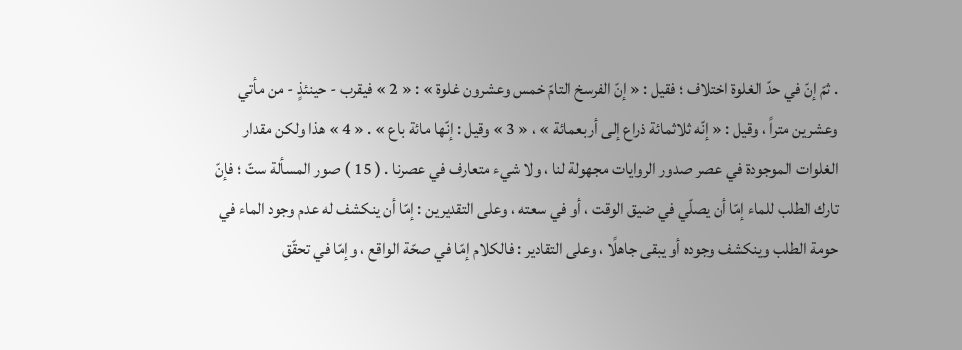. ثمّ إنّ في حدّ الغلوة اختلاف ؛ فقيل : « إنّ الفرسخ التامّ خمس وعشرون غلوة » : « 2 » فيقرب - حينئذٍ - من مأتي وعشرين متراً ، وقيل : « إنّه ثلاثمائة ذراع إلى أربعمائة » ، « 3 » وقيل : إنّها مائة باع » . « 4 » هذا ولكن مقدار الغلوات الموجودة في عصر صدور الروايات مجهولة لنا ، ولا شيء متعارف في عصرنا . ( 15 ) صور المسألة ستّ ؛ فإنّ تارك الطلب للماء إمّا أن يصلّي في ضيق الوقت ، أو في سعته ، وعلى التقديرين : إمّا أن ينكشف له عدم وجود الماء في حومة الطلب وينكشف وجوده أو يبقى جاهلًا ، وعلى التقادير : فالكلام إمّا في صحّة الواقع ، وإمّا في تحقّق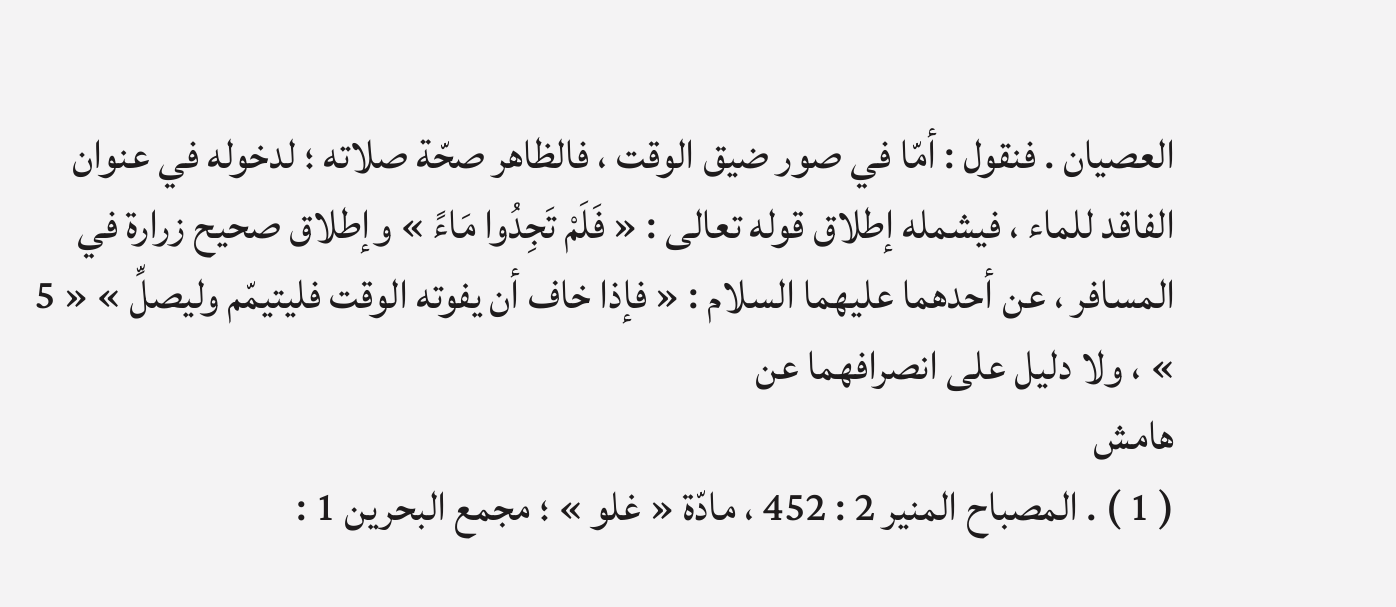العصيان . فنقول : أمّا في صور ضيق الوقت ، فالظاهر صحّة صلاته ؛ لدخوله في عنوان الفاقد للماء ، فيشمله إطلاق قوله تعالى : « فَلَمْ تَجِدُوا مَاءً » وإطلاق صحيح زرارة في المسافر ، عن أحدهما عليهما السلام : « فإذا خاف أن يفوته الوقت فليتيمّم وليصلِّ » « 5 » ، ولا دليل على انصرافهما عن
هامش
( 1 ) . المصباح المنير 2 : 452 ، مادّة « غلو » ؛ مجمع البحرين 1 :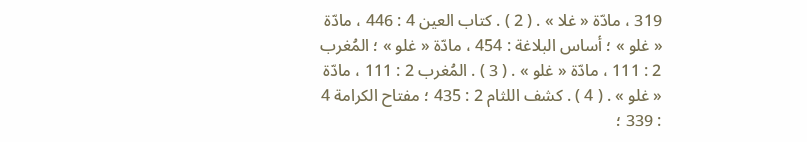319 ، مادّة « غلا » . ( 2 ) . كتاب العين 4 : 446 ، مادّة « غلو » ؛ أساس البلاغة : 454 ، مادّة « غلو » ؛ المُغرب 2 : 111 ، مادّة « غلو » . ( 3 ) . المُغرب 2 : 111 ، مادّة « غلو » . ( 4 ) . كشف اللثام 2 : 435 ؛ مفتاح الكرامة 4 : 339 ؛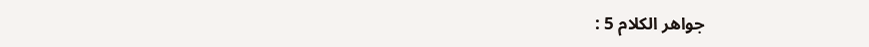جواهر الكلام 5 :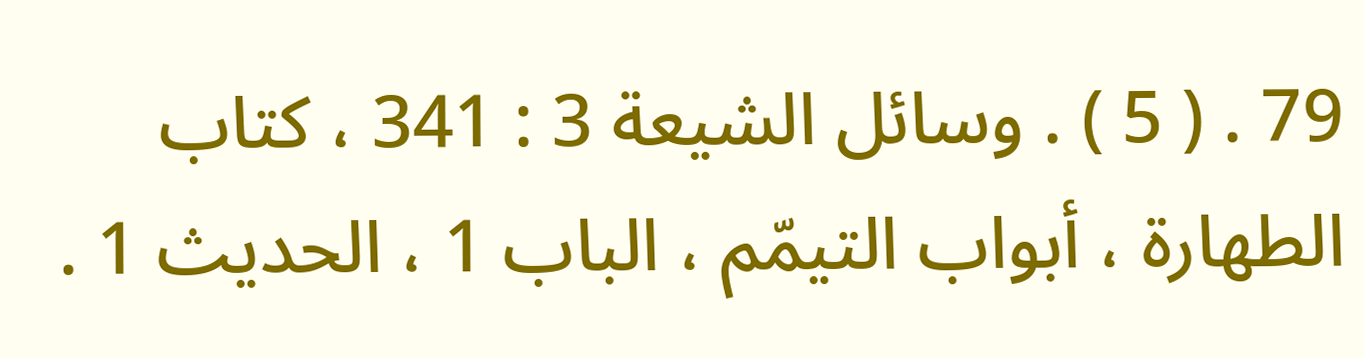79 . ( 5 ) . وسائل الشيعة 3 : 341 ، كتاب الطهارة ، أبواب التيمّم ، الباب 1 ، الحديث 1 .